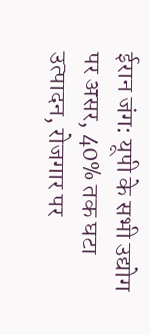ईरान जंग: यूपी के सभी उद्योग पर असर, 40% तक घटा उत्पादन, रोजगार पर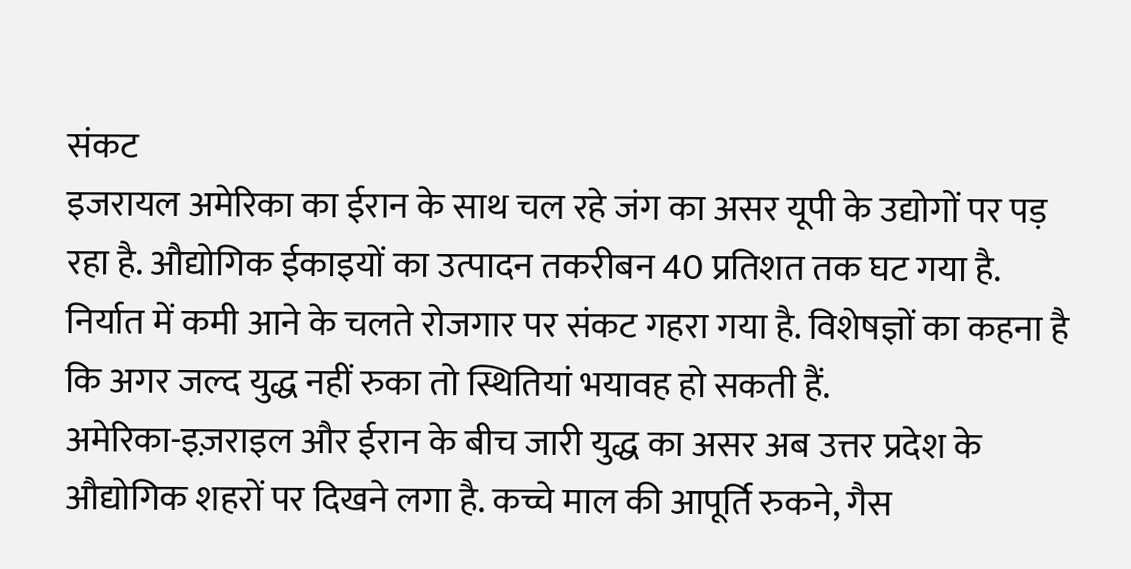संकट
इजरायल अमेरिका का ईरान के साथ चल रहे जंग का असर यूपी के उद्योगों पर पड़ रहा है. औद्योगिक ईकाइयों का उत्पादन तकरीबन 40 प्रतिशत तक घट गया है. निर्यात में कमी आने के चलते रोजगार पर संकट गहरा गया है. विशेषज्ञों का कहना है कि अगर जल्द युद्ध नहीं रुका तो स्थितियां भयावह हो सकती हैं.
अमेरिका-इज़राइल और ईरान के बीच जारी युद्ध का असर अब उत्तर प्रदेश के औद्योगिक शहरों पर दिखने लगा है. कच्चे माल की आपूर्ति रुकने, गैस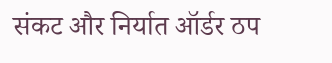संकट और निर्यात ऑर्डर ठप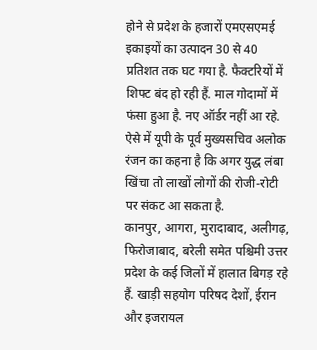होने से प्रदेश के हजारों एमएसएमई इकाइयों का उत्पादन 30 से 40 प्रतिशत तक घट गया है. फैक्टरियों में शिफ्ट बंद हो रही हैं. माल गोदामों में फंसा हुआ है. नए ऑर्डर नहीं आ रहे. ऐसे में यूपी के पूर्व मुख्यसचिव अलोक रंजन का कहना है कि अगर युद्ध लंबा खिंचा तो लाखों लोगों की रोजी-रोटी पर संकट आ सकता है.
कानपुर, आगरा, मुरादाबाद, अलीगढ़, फिरोजाबाद, बरेली समेत पश्चिमी उत्तर प्रदेश के कई जिलों में हालात बिगड़ रहे हैं. खाड़ी सहयोग परिषद देशों, ईरान और इजरायल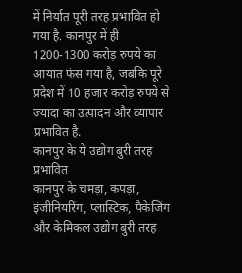में निर्यात पूरी तरह प्रभावित हो गया है. कानपुर में ही 1200-1300 करोड़ रुपये का आयात फंस गया है, जबकि पूरे प्रदेश में 10 हजार करोड़ रुपये से ज्यादा का उत्पादन और व्यापार प्रभावित है.
कानपुर के ये उद्योग बुरी तरह प्रभावित
कानपुर के चमड़ा, कपड़ा, इंजीनियरिंग, प्लास्टिक, पैकेजिंग और केमिकल उद्योग बुरी तरह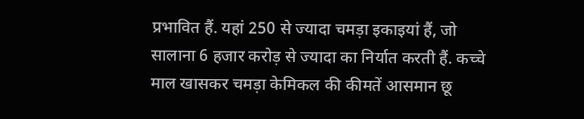प्रभावित हैं. यहां 250 से ज्यादा चमड़ा इकाइयां हैं, जो सालाना 6 हजार करोड़ से ज्यादा का निर्यात करती हैं. कच्चे माल खासकर चमड़ा केमिकल की कीमतें आसमान छू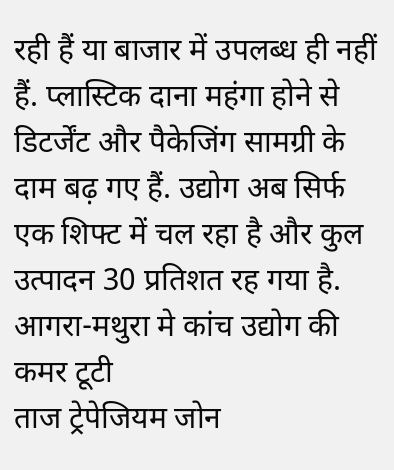रही हैं या बाजार में उपलब्ध ही नहीं हैं. प्लास्टिक दाना महंगा होने से डिटर्जेंट और पैकेजिंग सामग्री के दाम बढ़ गए हैं. उद्योग अब सिर्फ एक शिफ्ट में चल रहा है और कुल उत्पादन 30 प्रतिशत रह गया है.
आगरा-मथुरा मे कांच उद्योग की कमर टूटी
ताज ट्रेपेजियम जोन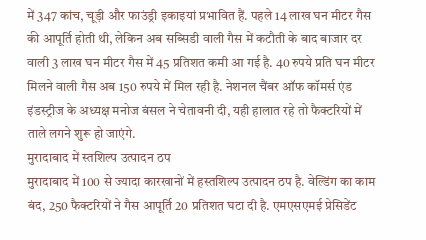में 347 कांच, चूड़ी और फाउंड्री इकाइयां प्रभावित हैं. पहले 14 लाख घन मीटर गैस की आपूर्ति होती थी, लेकिन अब सब्सिडी वाली गैस में कटौती के बाद बाजार दर वाली 3 लाख घन मीटर गैस में 45 प्रतिशत कमी आ गई है. 40 रुपये प्रति घन मीटर मिलने वाली गैस अब 150 रुपये में मिल रही है. नेशनल चैंबर ऑफ कॉमर्स एंड इंडस्ट्रीज के अध्यक्ष मनोज बंसल ने चेतावनी दी, यही हालात रहे तो फैक्टरियों में ताले लगने शुरू हो जाएंगे.
मुरादाबाद में स्तशिल्प उत्पादन ठप
मुरादाबाद में 100 से ज्यादा कारखानों में हस्तशिल्प उत्पादन ठप है. वेल्डिंग का काम बंद, 250 फैक्टरियों ने गैस आपूर्ति 20 प्रतिशत घटा दी है. एमएसएमई प्रेसिडेंट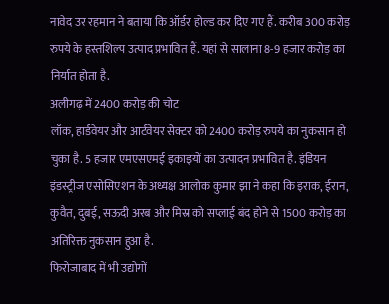नावेद उर रहमान ने बताया कि ऑर्डर होल्ड कर दिए गए हैं. करीब 300 करोड़ रुपये के हस्तशिल्प उत्पाद प्रभावित हैं. यहां से सालाना 8-9 हजार करोड़ का निर्यात होता है.
अलीगढ़ में 2400 करोड़ की चोट
लॉक, हार्डवेयर और आर्टवेयर सेक्टर को 2400 करोड़ रुपये का नुकसान हो चुका है. 5 हजार एमएसएमई इकाइयों का उत्पादन प्रभावित है. इंडियन इंडस्ट्रीज एसोसिएशन के अध्यक्ष आलोक कुमार झा ने कहा कि इराक, ईरान, कुवैत, दुबई, सऊदी अरब और मिस्र को सप्लाई बंद होने से 1500 करोड़ का अतिरिक्त नुकसान हुआ है.
फिरोजाबाद में भी उद्योगों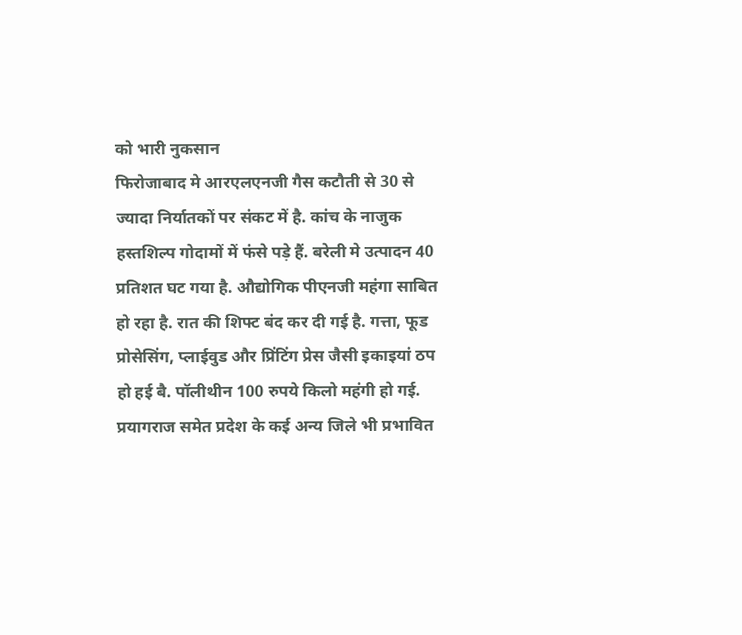को भारी नुकसान
फिरोजाबाद मे आरएलएनजी गैस कटौती से 30 से ज्यादा निर्यातकों पर संकट में है. कांच के नाजुक हस्तशिल्प गोदामों में फंसे पड़े हैं. बरेली मे उत्पादन 40 प्रतिशत घट गया है. औद्योगिक पीएनजी महंगा साबित हो रहा है. रात की शिफ्ट बंद कर दी गई है. गत्ता, फूड प्रोसेसिंग, प्लाईवुड और प्रिंटिंग प्रेस जैसी इकाइयां ठप हो हई बै. पॉलीथीन 100 रुपये किलो महंगी हो गई.
प्रयागराज समेत प्रदेश के कई अन्य जिले भी प्रभावित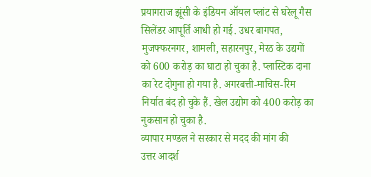प्रयागराज झूंसी के इंडियन ऑयल प्लांट से घरेलू गैस सिलेंडर आपूर्ति आधी हो गई. उधर बागपत, मुजफ्फरनगर, शामली, सहारनपुर, मेरठ के उद्यगों को 600 करोड़ का घाटा हो चुका है. प्लास्टिक दाना का रेट दोगुना हो गया है. अगरबत्ती-माचिस-रिम निर्यात बंद हो चुके हैं. खेल उद्योग को 400 करोड़ का नुकसान हो चुका है.
व्यापार मण्डल ने सरकार से मदद की मांग की
उत्तर आदर्श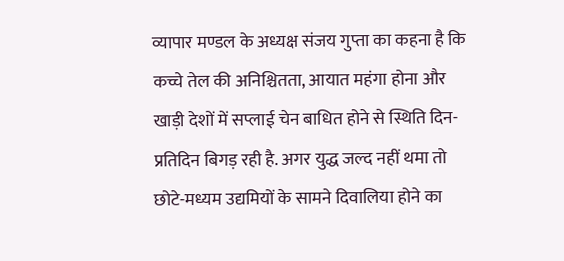व्यापार मण्डल के अध्यक्ष संजय गुप्ता का कहना है कि कच्चे तेल की अनिश्चितता, आयात महंगा होना और खाड़ी देशों में सप्लाई चेन बाधित होने से स्थिति दिन-प्रतिदिन बिगड़ रही है. अगर युद्ध जल्द नहीं थमा तो छोटे-मध्यम उद्यमियों के सामने दिवालिया होने का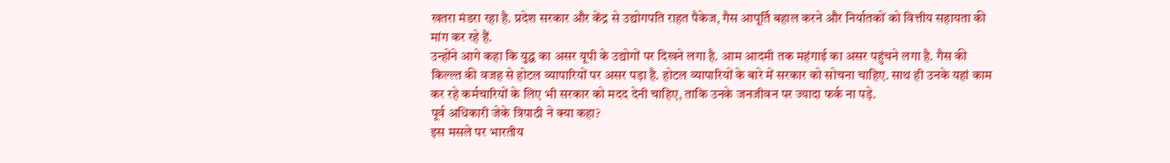खतरा मंडरा रहा है. प्रदेश सरकार और केंद्र से उद्योगपति राहत पैकेज, गैस आपूर्ति बहाल करने और निर्यातकों को वित्तीय सहायता की मांग कर रहे हैं.
उन्होंने आगे कहा कि युद्ध का असर यूपी के उद्योगों पर दिखने लगा है. आम आदमी तक महंगाई का असर पहुंचने लगा है. गैस की किल्ल्त की वजह से होटल व्यापारियों पर असर पड़ा है. होटल व्यापारियों के बारे में सरकार को सोचना चाहिए. साथ ही उनके यहां काम कर रहे कर्मचारियों के लिए भी सरकार को मदद देनी चाहिए, ताकि उनके जनजीवन पर ज्यादा फर्क ना पड़े.
पूर्व अधिकारी जेके त्रिपाठी ने क्या कहा?
इस मसले पर भारतीय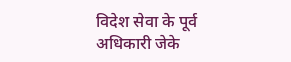विदेश सेवा के पूर्व अधिकारी जेके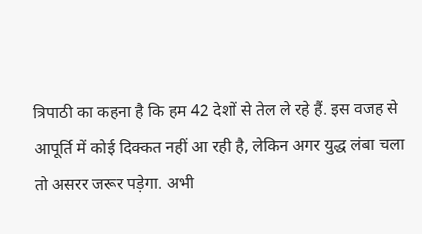त्रिपाठी का कहना है कि हम 42 देशों से तेल ले रहे हैं. इस वजह से आपूर्ति में कोई दिक्कत नहीं आ रही है, लेकिन अगर युद्ध लंबा चला तो असरर जरूर पड़ेगा. अभी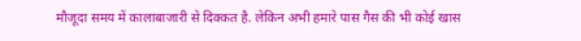मौजूदा समय में कालाबाजारी से दिक्कत है. लेकिन अभी हमारे पास गैस की भी कोई खास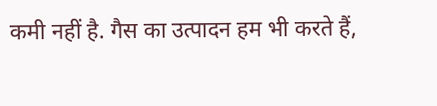कमी नहीं है. गैस का उत्पादन हम भी करते हैं,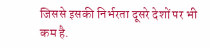जिससे इसकी निर्भरता दूसरे देशों पर भी कम है.